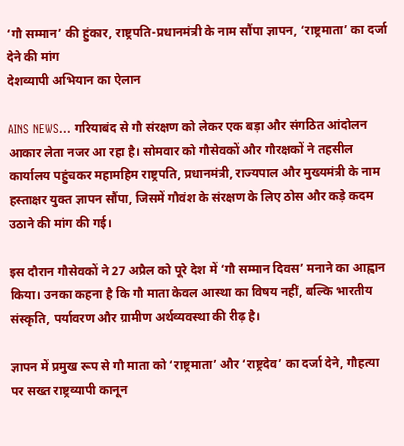‘गौ सम्मान’ की हुंकार, राष्ट्रपति-प्रधानमंत्री के नाम सौंपा ज्ञापन, ‘राष्ट्रमाता’ का दर्जा देने की मांग
देशव्यापी अभियान का ऐलान

AINS NEWS… गरियाबंद से गौ संरक्षण को लेकर एक बड़ा और संगठित आंदोलन आकार लेता नजर आ रहा है। सोमवार को गौसेवकों और गौरक्षकों ने तहसील कार्यालय पहुंचकर महामहिम राष्ट्रपति, प्रधानमंत्री, राज्यपाल और मुख्यमंत्री के नाम हस्ताक्षर युक्त ज्ञापन सौंपा, जिसमें गौवंश के संरक्षण के लिए ठोस और कड़े कदम उठाने की मांग की गई।

इस दौरान गौसेवकों ने 27 अप्रैल को पूरे देश में ‘गौ सम्मान दिवस’ मनाने का आह्वान किया। उनका कहना है कि गौ माता केवल आस्था का विषय नहीं, बल्कि भारतीय संस्कृति, पर्यावरण और ग्रामीण अर्थव्यवस्था की रीढ़ है।

ज्ञापन में प्रमुख रूप से गौ माता को ‘राष्ट्रमाता’ और ‘राष्ट्रदेव’ का दर्जा देने, गौहत्या पर सख्त राष्ट्रव्यापी कानून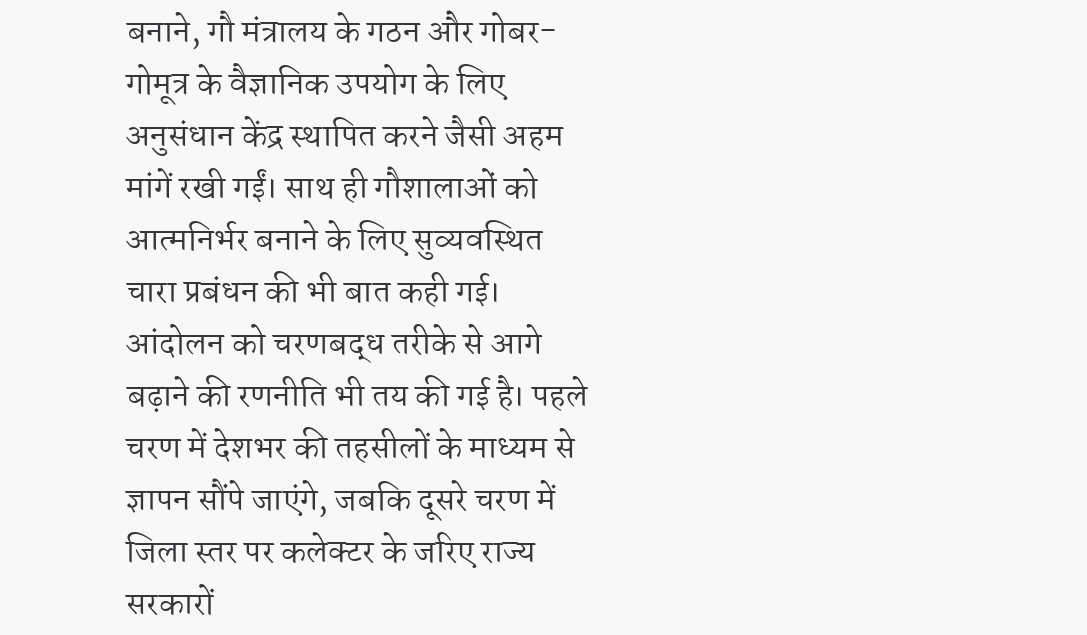बनाने, गौ मंत्रालय के गठन और गोबर-गोमूत्र के वैज्ञानिक उपयोग के लिए अनुसंधान केंद्र स्थापित करने जैसी अहम मांगें रखी गईं। साथ ही गौशालाओं को आत्मनिर्भर बनाने के लिए सुव्यवस्थित चारा प्रबंधन की भी बात कही गई।
आंदोलन को चरणबद्ध तरीके से आगे बढ़ाने की रणनीति भी तय की गई है। पहले चरण में देशभर की तहसीलों के माध्यम से ज्ञापन सौंपे जाएंगे, जबकि दूसरे चरण में जिला स्तर पर कलेक्टर के जरिए राज्य सरकारों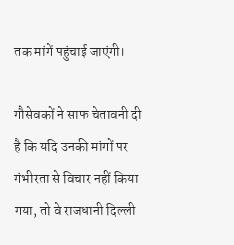तक मांगें पहुंचाई जाएंगी।

गौसेवकों ने साफ चेतावनी दी है कि यदि उनकी मांगों पर गंभीरता से विचार नहीं किया गया, तो वे राजधानी दिल्ली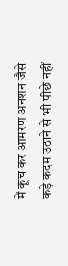में कूच कर आमरण अनशन जैसे कड़े कदम उठाने से भी पीछे नहीं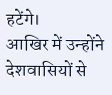हटेंगे।
आखिर में उन्होंने देशवासियों से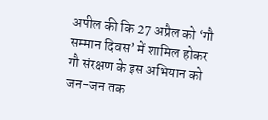अपील की कि 27 अप्रैल को ‘गौ सम्मान दिवस’ में शामिल होकर गौ संरक्षण के इस अभियान को जन-जन तक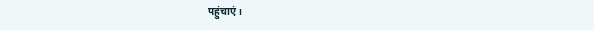पहुंचाएं।